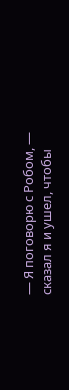— Я поговорю с Робом, — сказал я и ушел, чтобы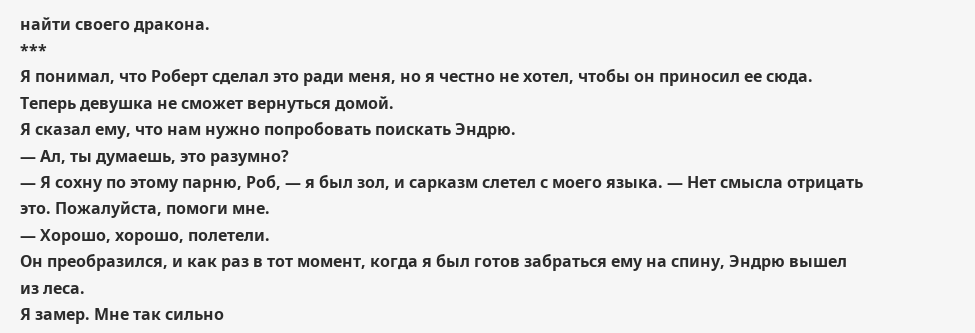найти своего дракона.
***
Я понимал, что Роберт сделал это ради меня, но я честно не хотел, чтобы он приносил ее сюда. Теперь девушка не сможет вернуться домой.
Я сказал ему, что нам нужно попробовать поискать Эндрю.
— Ал, ты думаешь, это разумно?
— Я сохну по этому парню, Роб, — я был зол, и сарказм слетел с моего языка. — Нет смысла отрицать это. Пожалуйста, помоги мне.
— Хорошо, хорошо, полетели.
Он преобразился, и как раз в тот момент, когда я был готов забраться ему на спину, Эндрю вышел из леса.
Я замер. Мне так сильно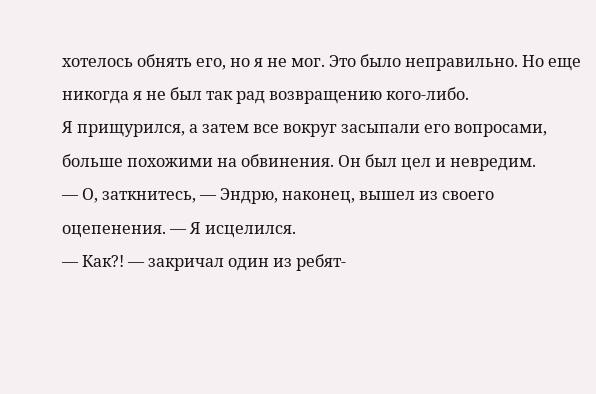хотелось обнять его, но я не мог. Это было неправильно. Но еще никогда я не был так рад возвращению кого-либо.
Я прищурился, а затем все вокруг засыпали его вопросами, больше похожими на обвинения. Он был цел и невредим.
— О, заткнитесь, — Эндрю, наконец, вышел из своего оцепенения. — Я исцелился.
— Как?! — закричал один из ребят-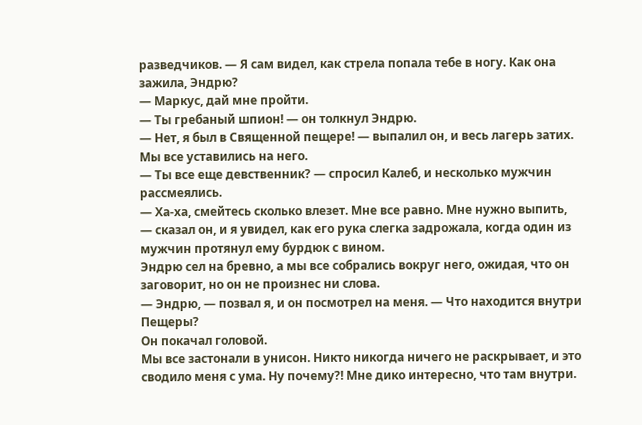разведчиков. — Я сам видел, как стрела попала тебе в ногу. Как она зажила, Эндрю?
— Маркус, дай мне пройти.
— Ты гребаный шпион! — он толкнул Эндрю.
— Нет, я был в Священной пещере! — выпалил он, и весь лагерь затих. Мы все уставились на него.
— Ты все еще девственник? — спросил Калеб, и несколько мужчин рассмеялись.
— Ха-ха, смейтесь сколько влезет. Мне все равно. Мне нужно выпить, — сказал он, и я увидел, как его рука слегка задрожала, когда один из мужчин протянул ему бурдюк с вином.
Эндрю сел на бревно, а мы все собрались вокруг него, ожидая, что он заговорит, но он не произнес ни слова.
— Эндрю, — позвал я, и он посмотрел на меня. — Что находится внутри Пещеры?
Он покачал головой.
Мы все застонали в унисон. Никто никогда ничего не раскрывает, и это сводило меня с ума. Ну почему?! Мне дико интересно, что там внутри.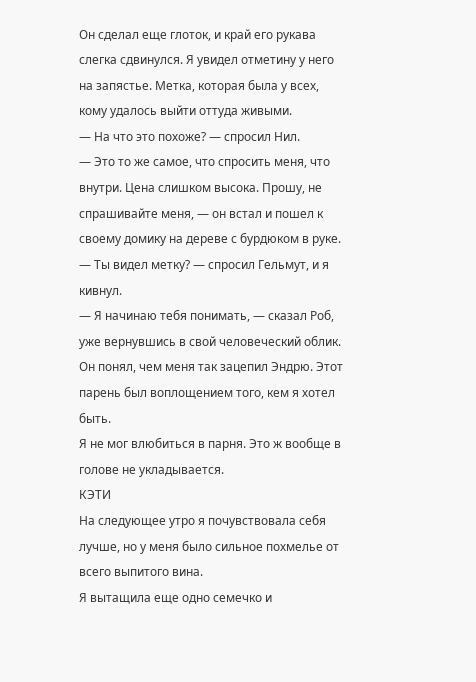Он сделал еще глоток, и край его рукава слегка сдвинулся. Я увидел отметину у него на запястье. Метка, которая была у всех, кому удалось выйти оттуда живыми.
— На что это похоже? — спросил Нил.
— Это то же самое, что спросить меня, что внутри. Цена слишком высока. Прошу, не спрашивайте меня, — он встал и пошел к своему домику на дереве с бурдюком в руке.
— Ты видел метку? — спросил Гельмут, и я кивнул.
— Я начинаю тебя понимать, — сказал Роб, уже вернувшись в свой человеческий облик. Он понял, чем меня так зацепил Эндрю. Этот парень был воплощением того, кем я хотел быть.
Я не мог влюбиться в парня. Это ж вообще в голове не укладывается.
КЭТИ
На следующее утро я почувствовала себя лучше, но у меня было сильное похмелье от всего выпитого вина.
Я вытащила еще одно семечко и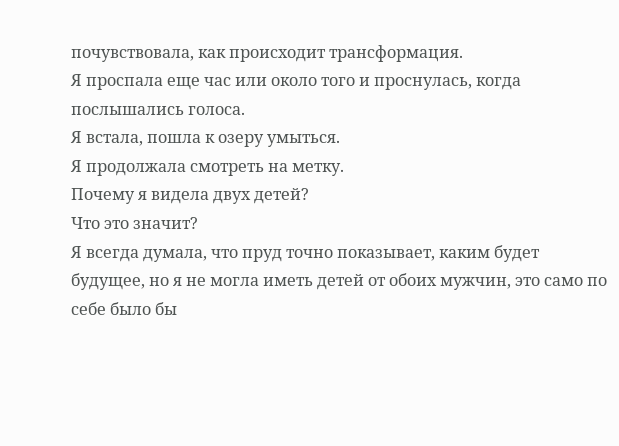почувствовала, как происходит трансформация.
Я проспала еще час или около того и проснулась, когда послышались голоса.
Я встала, пошла к озеру умыться.
Я продолжала смотреть на метку.
Почему я видела двух детей?
Что это значит?
Я всегда думала, что пруд точно показывает, каким будет будущее, но я не могла иметь детей от обоих мужчин, это само по себе было бы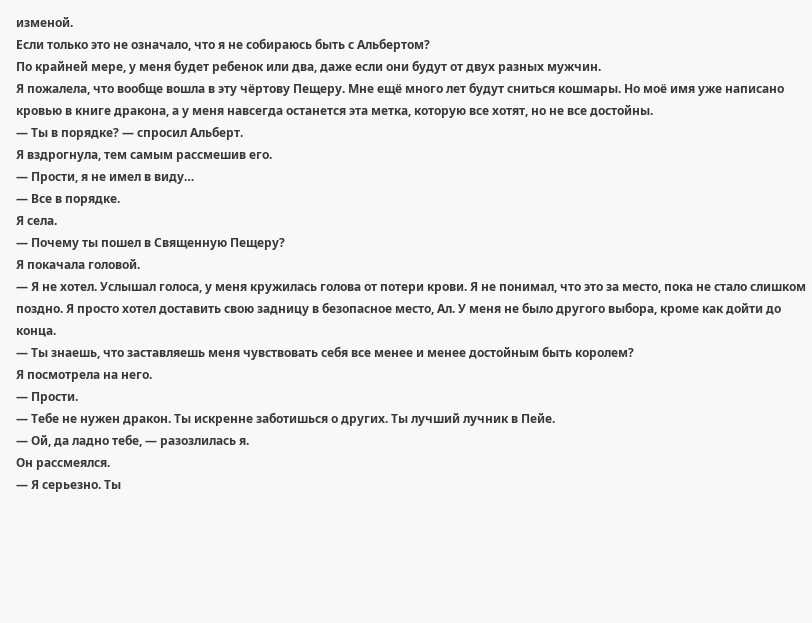изменой.
Если только это не означало, что я не собираюсь быть с Альбертом?
По крайней мере, у меня будет ребенок или два, даже если они будут от двух разных мужчин.
Я пожалела, что вообще вошла в эту чёртову Пещеру. Мне ещё много лет будут сниться кошмары. Но моё имя уже написано кровью в книге дракона, а у меня навсегда останется эта метка, которую все хотят, но не все достойны.
— Ты в порядке? — спросил Альберт.
Я вздрогнула, тем самым рассмешив его.
— Прости, я не имел в виду…
— Все в порядке.
Я села.
— Почему ты пошел в Священную Пещеру?
Я покачала головой.
— Я не хотел. Услышал голоса, у меня кружилась голова от потери крови. Я не понимал, что это за место, пока не стало слишком поздно. Я просто хотел доставить свою задницу в безопасное место, Ал. У меня не было другого выбора, кроме как дойти до конца.
— Ты знаешь, что заставляешь меня чувствовать себя все менее и менее достойным быть королем?
Я посмотрела на него.
— Прости.
— Тебе не нужен дракон. Ты искренне заботишься о других. Ты лучший лучник в Пейе.
— Ой, да ладно тебе, — разозлилась я.
Он рассмеялся.
— Я серьезно. Ты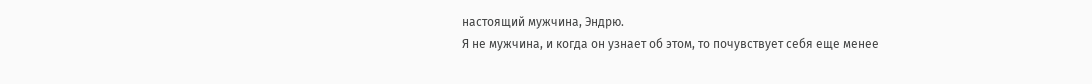настоящий мужчина, Эндрю.
Я не мужчина, и когда он узнает об этом, то почувствует себя еще менее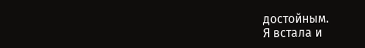достойным.
Я встала и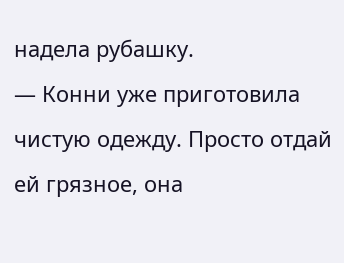надела рубашку.
— Конни уже приготовила чистую одежду. Просто отдай ей грязное, она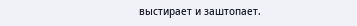выстирает и заштопает.